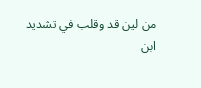من لين قد وقلب في تشديد
ابن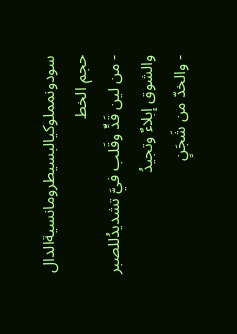سودونمملوكيالبسيطرومانسيةالدال
حجم الخط
- من لين قَدٍّ وقَلب فيَّ تشديدُللصبر والشوق إبلاءٌ وتجيدُ
- والخدّ من شَجَنٍ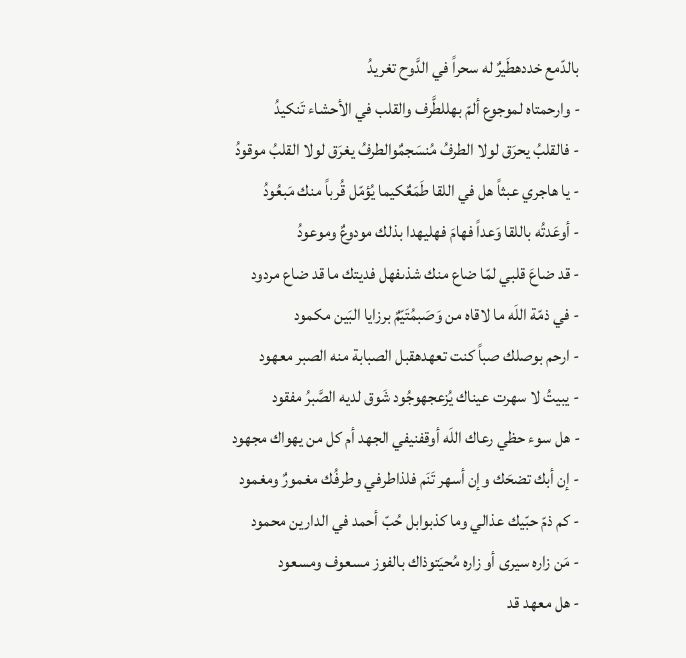بالدّمع خددهطَيرٌ له سحراً في الدَّوح تغريدُ
- وارحمتاه لموجوع ألمّ بهللطَّرف والقلب في الأحشاء تَنكيدُ
- فالقلبُ يحرَق لولا الطرفُ مُنسَجمٌوالطرفُ يغرَق لولا القلبُ موقودُ
- يا هاجري عبثاً هل في اللقا طَمَعٌكيما يُؤمّل قُرباً منك مَبعُودُ
- أوعَدتُه باللقا وَعداً فهامَ فهليهدا بذلك مودوعٌ وموعودُ
- قد ضاعَ قلبي لمّا ضاع منك شذىفهل فديتك ما قد ضاع مردود
- في ذمّة اللَه ما لاقاه من وَصَبمُتَيّمٌ برزايا البَين مكمود
- ارحم بوصلك صباً كنت تعهدهقبل الصبابة منه الصبر معهود
- يبيتُ لا سهرت عيناك يُزعجهوجُود شَوق لديه الصَّبرُ مفقود
- هل سوء حظي رعاك اللَه أوقفنيفي الجهد أم كل من يهواك مجهود
- إن أبك تضحَك وإن أسهر تَنَم فلذاطرفي وطرفُك مغمورٌ ومغمود
- كم ذمّ حبّيك عذالي وما كذبوابل حُبّ أحمد في الدارين محمود
- مَن زاره سيرى أو زاره مُحيَتوذاك بالفوز مسعوف ومسعود
- هل معهد قد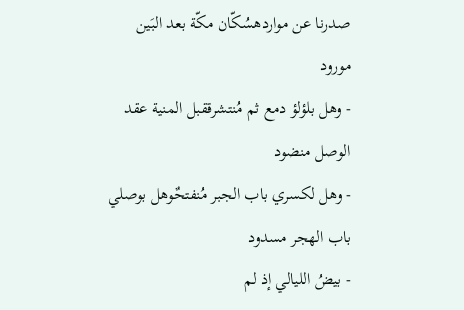صدرنا عن مواردهسُكّان مكّة بعد البَين مورود
- وهل بلؤلؤ دمع ثم مُنتشرققبل المنية عقد الوصل منضود
- وهل لكسري باب الجبر مُنفتحٌوهل بوصلي باب الهجر مسدود
- بيضُ الليالي إذ لم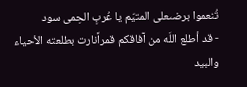تُنعموا برضىعلى المتيّم يا عُربِ الحِمى سود
- قد أطلع اللَه من آفاقكم قمراًنارت بطلعته الأحياء والبيد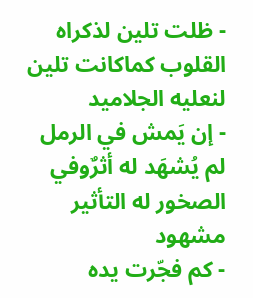- ظلت تلين لذكراه القلوب كماكانت تلين لنعليه الجلاميد
- إن يَمش في الرمل لم يُشهَد له أثرٌوفي الصخور له التأثير مشهود
- كم فجّرت يده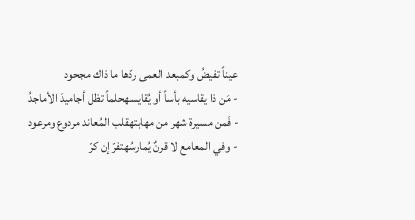عيناً تفيضُ وكمبعد العمى ردّها ما ذاك مجحود
- مَن ذا يقاسيه بأساً أو يُقايسهحلماً تظل أجاميدَ الأماجدُ
- فَمن مسيرة شهر من مهابتهقلب المُعاند مردوع ومرعود
- وفي المعامع لا قرنٌ يُمارسُهتفرّ إن كرّ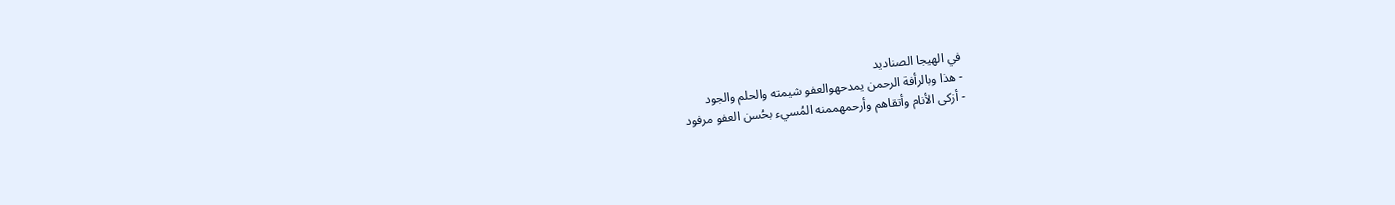في الهيجا الصناديد
- هذا وبالرأفة الرحمن يمدحهوالعفو شيمته والحلم والجود
- أزكى الأنام وأتقاهم وأرحمهممنه المُسيء بحُسن العفو مرفود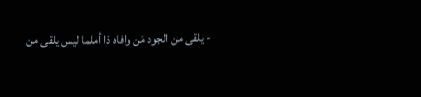- يلقى من الجود مَن وافاه ذا أملما ليس يلقى من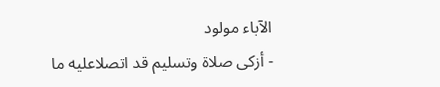الآباء مولود
- أزكى صلاة وتسليم قد اتصلاعليه ما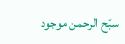سبّح الرحمن موجود